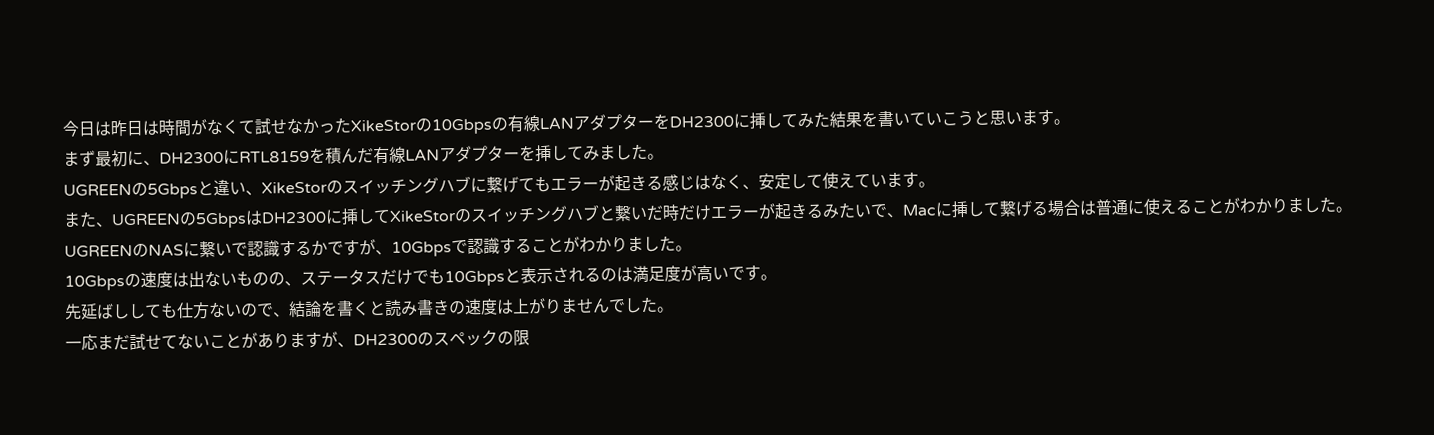今日は昨日は時間がなくて試せなかったXikeStorの10Gbpsの有線LANアダプターをDH2300に挿してみた結果を書いていこうと思います。
まず最初に、DH2300にRTL8159を積んだ有線LANアダプターを挿してみました。
UGREENの5Gbpsと違い、XikeStorのスイッチングハブに繋げてもエラーが起きる感じはなく、安定して使えています。
また、UGREENの5GbpsはDH2300に挿してXikeStorのスイッチングハブと繋いだ時だけエラーが起きるみたいで、Macに挿して繋げる場合は普通に使えることがわかりました。
UGREENのNASに繋いで認識するかですが、10Gbpsで認識することがわかりました。
10Gbpsの速度は出ないものの、ステータスだけでも10Gbpsと表示されるのは満足度が高いです。
先延ばししても仕方ないので、結論を書くと読み書きの速度は上がりませんでした。
一応まだ試せてないことがありますが、DH2300のスペックの限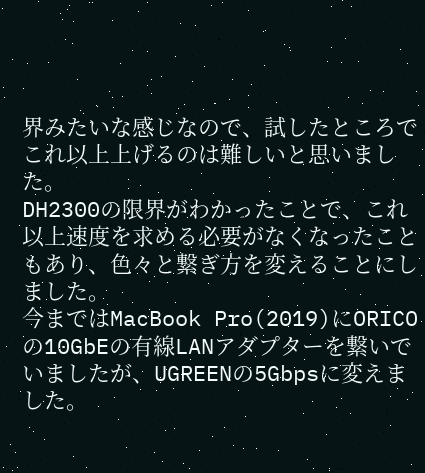界みたいな感じなので、試したところでこれ以上上げるのは難しいと思いました。
DH2300の限界がわかったことで、これ以上速度を求める必要がなくなったこともあり、色々と繋ぎ方を変えることにしました。
今まではMacBook Pro(2019)にORICOの10GbEの有線LANアダプターを繋いでいましたが、UGREENの5Gbpsに変えました。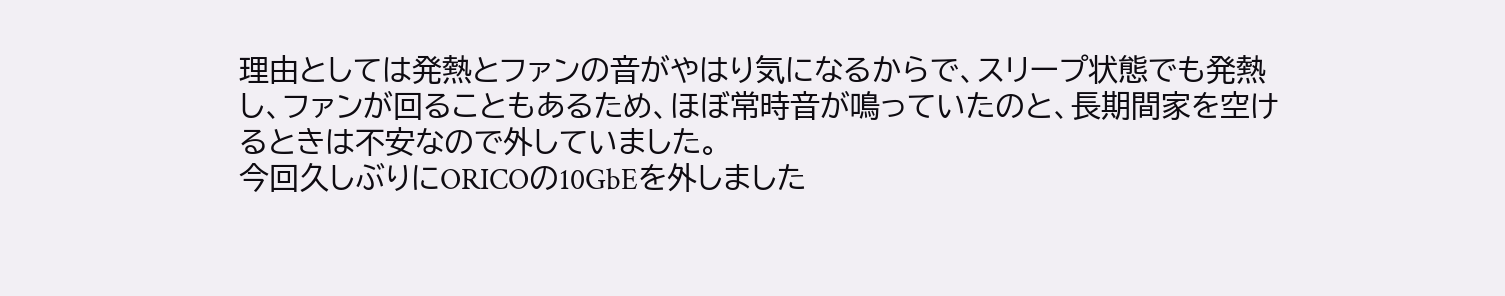理由としては発熱とファンの音がやはり気になるからで、スリープ状態でも発熱し、ファンが回ることもあるため、ほぼ常時音が鳴っていたのと、長期間家を空けるときは不安なので外していました。
今回久しぶりにORICOの10GbEを外しました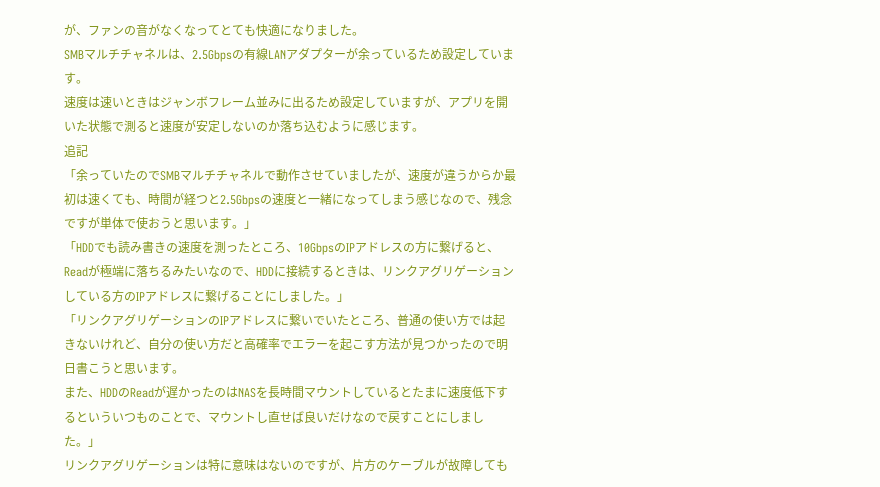が、ファンの音がなくなってとても快適になりました。
SMBマルチチャネルは、2.5Gbpsの有線LANアダプターが余っているため設定しています。
速度は速いときはジャンボフレーム並みに出るため設定していますが、アプリを開いた状態で測ると速度が安定しないのか落ち込むように感じます。
追記
「余っていたのでSMBマルチチャネルで動作させていましたが、速度が違うからか最初は速くても、時間が経つと2.5Gbpsの速度と一緒になってしまう感じなので、残念ですが単体で使おうと思います。」
「HDDでも読み書きの速度を測ったところ、10GbpsのIPアドレスの方に繋げると、Readが極端に落ちるみたいなので、HDDに接続するときは、リンクアグリゲーションしている方のIPアドレスに繋げることにしました。」
「リンクアグリゲーションのIPアドレスに繋いでいたところ、普通の使い方では起きないけれど、自分の使い方だと高確率でエラーを起こす方法が見つかったので明日書こうと思います。
また、HDDのReadが遅かったのはNASを長時間マウントしているとたまに速度低下するといういつものことで、マウントし直せば良いだけなので戻すことにしました。」
リンクアグリゲーションは特に意味はないのですが、片方のケーブルが故障しても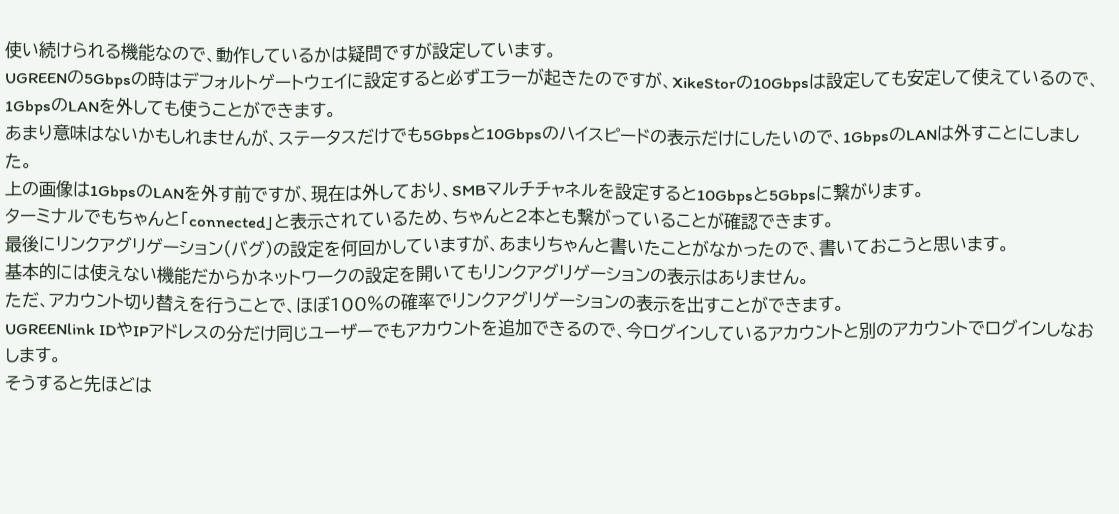使い続けられる機能なので、動作しているかは疑問ですが設定しています。
UGREENの5Gbpsの時はデフォルトゲートウェイに設定すると必ずエラーが起きたのですが、XikeStorの10Gbpsは設定しても安定して使えているので、1GbpsのLANを外しても使うことができます。
あまり意味はないかもしれませんが、ステータスだけでも5Gbpsと10Gbpsのハイスピードの表示だけにしたいので、1GbpsのLANは外すことにしました。
上の画像は1GbpsのLANを外す前ですが、現在は外しており、SMBマルチチャネルを設定すると10Gbpsと5Gbpsに繋がります。
ターミナルでもちゃんと「connected」と表示されているため、ちゃんと2本とも繋がっていることが確認できます。
最後にリンクアグリゲーション(バグ)の設定を何回かしていますが、あまりちゃんと書いたことがなかったので、書いておこうと思います。
基本的には使えない機能だからかネットワークの設定を開いてもリンクアグリゲーションの表示はありません。
ただ、アカウント切り替えを行うことで、ほぼ100%の確率でリンクアグリゲーションの表示を出すことができます。
UGREENlink IDやIPアドレスの分だけ同じユーザーでもアカウントを追加できるので、今ログインしているアカウントと別のアカウントでログインしなおします。
そうすると先ほどは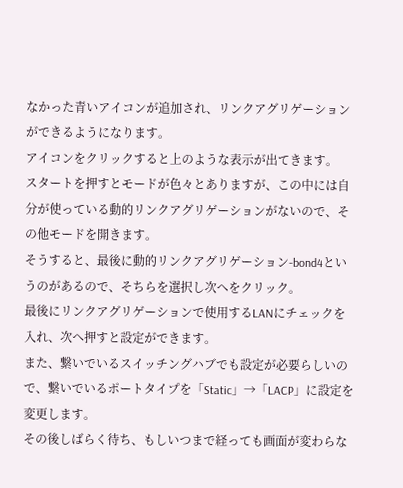なかった青いアイコンが追加され、リンクアグリゲーションができるようになります。
アイコンをクリックすると上のような表示が出てきます。
スタートを押すとモードが色々とありますが、この中には自分が使っている動的リンクアグリゲーションがないので、その他モードを開きます。
そうすると、最後に動的リンクアグリゲーション-bond4というのがあるので、そちらを選択し次へをクリック。
最後にリンクアグリゲーションで使用するLANにチェックを入れ、次へ押すと設定ができます。
また、繋いでいるスイッチングハブでも設定が必要らしいので、繋いでいるポートタイプを「Static」→「LACP」に設定を変更します。
その後しばらく待ち、もしいつまで経っても画面が変わらな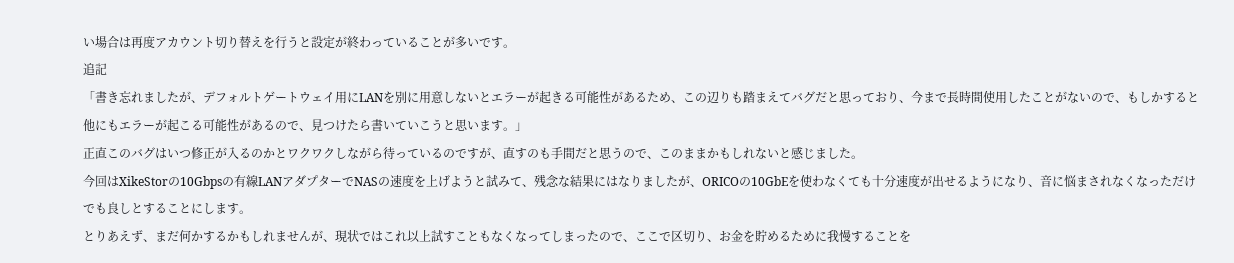い場合は再度アカウント切り替えを行うと設定が終わっていることが多いです。
追記
「書き忘れましたが、デフォルトゲートウェイ用にLANを別に用意しないとエラーが起きる可能性があるため、この辺りも踏まえてバグだと思っており、今まで長時間使用したことがないので、もしかすると他にもエラーが起こる可能性があるので、見つけたら書いていこうと思います。」
正直このバグはいつ修正が入るのかとワクワクしながら待っているのですが、直すのも手間だと思うので、このままかもしれないと感じました。
今回はXikeStorの10Gbpsの有線LANアダプターでNASの速度を上げようと試みて、残念な結果にはなりましたが、ORICOの10GbEを使わなくても十分速度が出せるようになり、音に悩まされなくなっただけでも良しとすることにします。
とりあえず、まだ何かするかもしれませんが、現状ではこれ以上試すこともなくなってしまったので、ここで区切り、お金を貯めるために我慢することを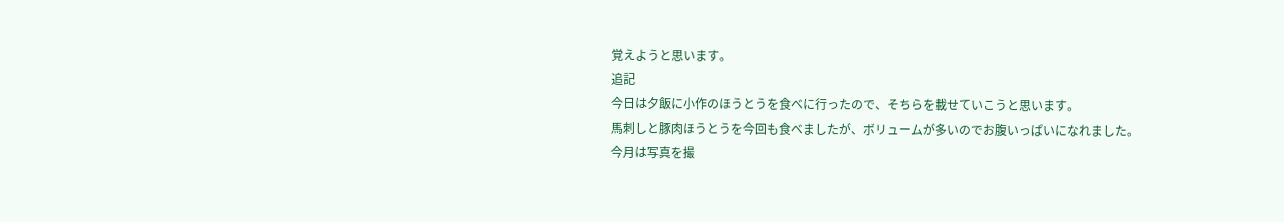覚えようと思います。
追記
今日は夕飯に小作のほうとうを食べに行ったので、そちらを載せていこうと思います。
馬刺しと豚肉ほうとうを今回も食べましたが、ボリュームが多いのでお腹いっぱいになれました。
今月は写真を撮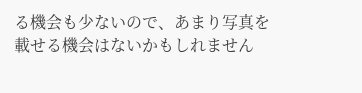る機会も少ないので、あまり写真を載せる機会はないかもしれません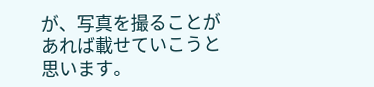が、写真を撮ることがあれば載せていこうと思います。